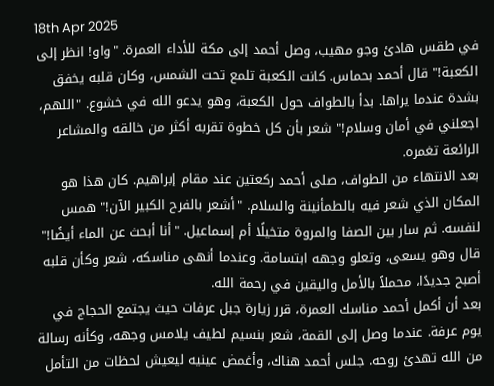18th Apr 2025
في طقس هادئ وجو مهيب، وصل أحمد إلى مكة للأداء العمرة. "واو! انظر إلى الكعبة!" قال أحمد بحماس. كانت الكعبة تلمع تحت الشمس، وكان قلبه يخفق بشدة عندما يراها. بدأ بالطواف حول الكعبة، وهو يدعو الله في خشوع. "اللهم، اجعلني في أمان وسلام!" شعر بأن كل خطوة تقربه أكثر من خالقه والمشاعر الرائعة تغمره.
بعد الانتهاء من الطواف، صلى أحمد ركعتين عند مقام إبراهيم. كان هذا هو المكان الذي شعر فيه بالطمأنينة والسلام. "أشعر بالفرح الكبير الآن!" همس لنفسه. ثم سار بين الصفا والمروة متخيلًا أم إسماعيل. "أنا أبحث عن الماء أيضًا!" قال وهو يسعى، وتعلو وجهه ابتسامة. وعندما أنهى مناسكه، شعر وكأن قلبه أصبح جديدًا، محملاً بالأمل واليقين في رحمة الله.
بعد أن أكمل أحمد مناسك العمرة، قرر زيارة جبل عرفات حيث يجتمع الحجاج في يوم عرفة. عندما وصل إلى القمة، شعر بنسيم لطيف يلامس وجهه، وكأنه رسالة من الله تهدئ روحه. جلس أحمد هناك، وأغمض عينيه ليعيش لحظات من التأمل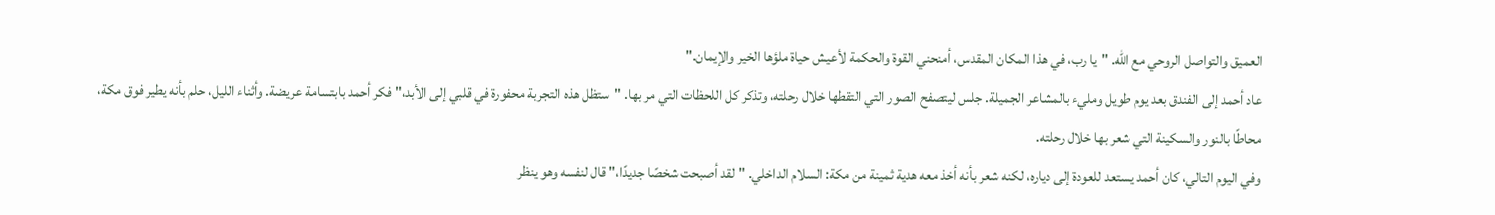العميق والتواصل الروحي مع الله. "يا رب، في هذا المكان المقدس، أمنحني القوة والحكمة لأعيش حياة ملؤها الخير والإيمان."
عاد أحمد إلى الفندق بعد يوم طويل ومليء بالمشاعر الجميلة. جلس ليتصفح الصور التي التقطها خلال رحلته، وتذكر كل اللحظات التي مر بها. "ستظل هذه التجربة محفورة في قلبي إلى الأبد،" فكر أحمد بابتسامة عريضة. وأثناء الليل، حلم بأنه يطير فوق مكة، محاطًا بالنور والسكينة التي شعر بها خلال رحلته.
وفي اليوم التالي، كان أحمد يستعد للعودة إلى دياره، لكنه شعر بأنه أخذ معه هدية ثمينة من مكة: السلام الداخلي. "لقد أصبحت شخصًا جديدًا،" قال لنفسه وهو ينظر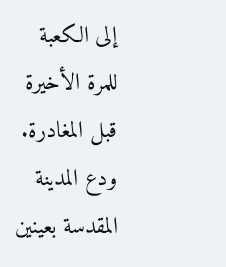إلى الكعبة للمرة الأخيرة قبل المغادرة. ودع المدينة المقدسة بعينين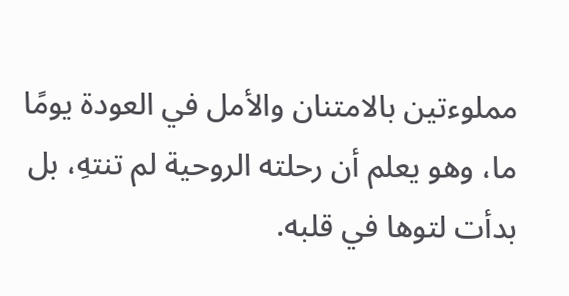مملوءتين بالامتنان والأمل في العودة يومًا ما، وهو يعلم أن رحلته الروحية لم تنتهِ، بل بدأت لتوها في قلبه.